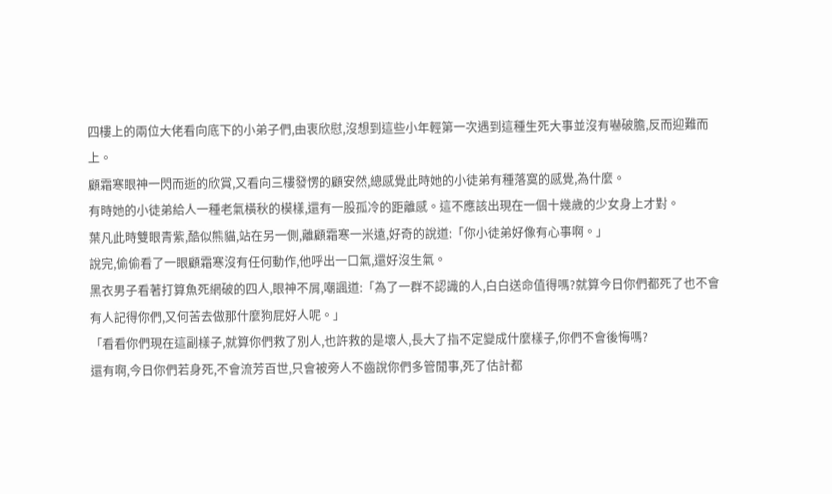四樓上的兩位大佬看向底下的小弟子們,由衷欣慰,沒想到這些小年輕第一次遇到這種生死大事並沒有嚇破膽,反而迎難而上。
顧霜寒眼神一閃而逝的欣賞,又看向三樓發愣的顧安然,總感覺此時她的小徒弟有種落寞的感覺,為什麼。
有時她的小徒弟給人一種老氣橫秋的模樣,還有一股孤冷的距離感。這不應該出現在一個十幾歲的少女身上才對。
葉凡此時雙眼青紫,酷似熊貓,站在另一側,離顧霜寒一米遠,好奇的說道:「你小徒弟好像有心事啊。」
說完,偷偷看了一眼顧霜寒沒有任何動作,他呼出一口氣,還好沒生氣。
黑衣男子看著打算魚死網破的四人,眼神不屑,嘲諷道:「為了一群不認識的人,白白送命值得嗎?就算今日你們都死了也不會有人記得你們,又何苦去做那什麼狗屁好人呢。」
「看看你們現在這副樣子,就算你們救了別人,也許救的是壞人,長大了指不定變成什麼樣子,你們不會後悔嗎?
還有啊,今日你們若身死,不會流芳百世,只會被旁人不齒說你們多管閒事,死了估計都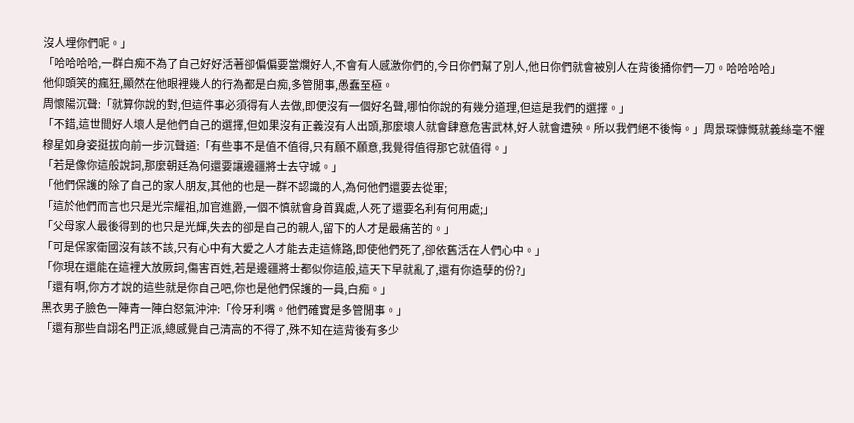沒人埋你們呢。」
「哈哈哈哈,一群白痴不為了自己好好活著卻偏偏要當爛好人,不會有人感激你們的,今日你們幫了別人,他日你們就會被別人在背後捅你們一刀。哈哈哈哈」
他仰頭笑的瘋狂,顯然在他眼裡幾人的行為都是白痴,多管閒事,愚蠢至極。
周懷陽沉聲:「就算你說的對,但這件事必須得有人去做,即便沒有一個好名聲,哪怕你說的有幾分道理,但這是我們的選擇。」
「不錯,這世間好人壞人是他們自己的選擇,但如果沒有正義沒有人出頭,那麼壞人就會肆意危害武林,好人就會遭殃。所以我們絕不後悔。」周景琛慷慨就義絲毫不懼
穆星如身姿挺拔向前一步沉聲道:「有些事不是值不值得,只有願不願意,我覺得值得那它就值得。」
「若是像你這般說詞,那麼朝廷為何還要讓邊疆將士去守城。」
「他們保護的除了自己的家人朋友,其他的也是一群不認識的人,為何他們還要去從軍;
「這於他們而言也只是光宗耀祖,加官進爵,一個不慎就會身首異處,人死了還要名利有何用處;」
「父母家人最後得到的也只是光輝,失去的卻是自己的親人,留下的人才是最痛苦的。」
「可是保家衛國沒有該不該,只有心中有大愛之人才能去走這條路,即使他們死了,卻依舊活在人們心中。」
「你現在還能在這裡大放厥詞,傷害百姓,若是邊疆將士都似你這般,這天下早就亂了,還有你造孽的份?」
「還有啊,你方才說的這些就是你自己吧,你也是他們保護的一員,白痴。」
黑衣男子臉色一陣青一陣白怒氣沖沖:「伶牙利嘴。他們確實是多管閒事。」
「還有那些自詡名門正派,總感覺自己清高的不得了,殊不知在這背後有多少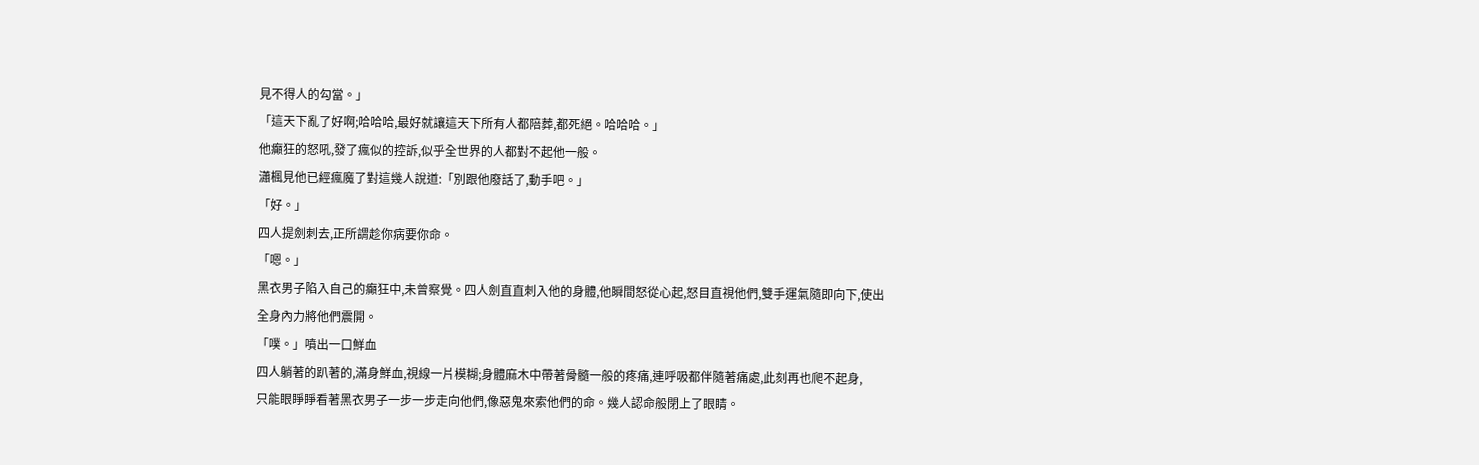見不得人的勾當。」
「這天下亂了好啊;哈哈哈,最好就讓這天下所有人都陪葬,都死絕。哈哈哈。」
他癲狂的怒吼,發了瘋似的控訴,似乎全世界的人都對不起他一般。
瀟楓見他已經瘋魔了對這幾人說道:「別跟他廢話了,動手吧。」
「好。」
四人提劍刺去,正所謂趁你病要你命。
「嗯。」
黑衣男子陷入自己的癲狂中,未曾察覺。四人劍直直刺入他的身體,他瞬間怒從心起,怒目直視他們,雙手運氣隨即向下,使出全身內力將他們震開。
「噗。」噴出一口鮮血
四人躺著的趴著的,滿身鮮血,視線一片模糊;身體麻木中帶著骨髓一般的疼痛,連呼吸都伴隨著痛處,此刻再也爬不起身,
只能眼睜睜看著黑衣男子一步一步走向他們,像惡鬼來索他們的命。幾人認命般閉上了眼睛。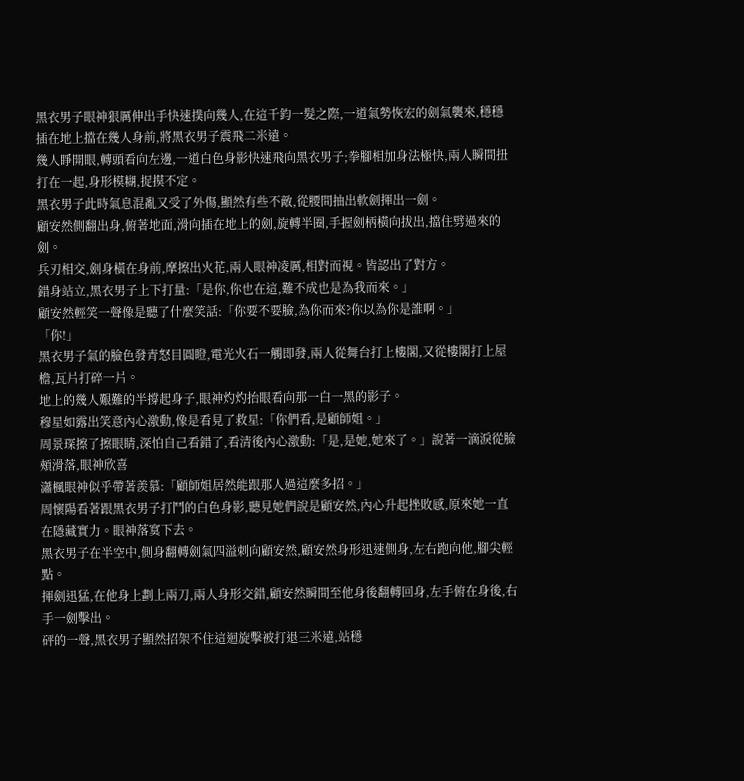黑衣男子眼神狠厲伸出手快速撲向幾人,在這千鈞一髮之際,一道氣勢恢宏的劍氣襲來,穩穩插在地上擋在幾人身前,將黑衣男子震飛二米遠。
幾人睜開眼,轉頭看向左邊,一道白色身影快速飛向黑衣男子;拳腳相加身法極快,兩人瞬間扭打在一起,身形模糊,捉摸不定。
黑衣男子此時氣息混亂又受了外傷,顯然有些不敵,從腰間抽出軟劍揮出一劍。
顧安然側翻出身,俯著地面,滑向插在地上的劍,旋轉半圈,手握劍柄橫向拔出,擋住劈過來的劍。
兵刃相交,劍身橫在身前,摩擦出火花,兩人眼神凌厲,相對而視。皆認出了對方。
錯身站立,黑衣男子上下打量:「是你,你也在這,難不成也是為我而來。」
顧安然輕笑一聲像是聽了什麼笑話:「你要不要臉,為你而來?你以為你是誰啊。」
「你!」
黑衣男子氣的臉色發青怒目圓瞪,電光火石一觸即發,兩人從舞台打上樓閣,又從樓閣打上屋檐,瓦片打碎一片。
地上的幾人艱難的半撐起身子,眼神灼灼抬眼看向那一白一黑的影子。
穆星如露出笑意內心激動,像是看見了救星:「你們看,是顧師姐。」
周景琛擦了擦眼睛,深怕自己看錯了,看清後內心激動:「是,是她,她來了。」說著一滴淚從臉頰滑落,眼神欣喜
瀟楓眼神似乎帶著羨慕:「顧師姐居然能跟那人過這麼多招。」
周懷陽看著跟黑衣男子打鬥的白色身影,聽見她們說是顧安然,內心升起挫敗感,原來她一直在隱藏實力。眼神落寞下去。
黑衣男子在半空中,側身翻轉劍氣四溢刺向顧安然,顧安然身形迅速側身,左右跑向他,腳尖輕點。
揮劍迅猛,在他身上劃上兩刀,兩人身形交錯,顧安然瞬間至他身後翻轉回身,左手俯在身後,右手一劍擊出。
砰的一聲,黑衣男子顯然招架不住這迴旋擊被打退三米遠,站穩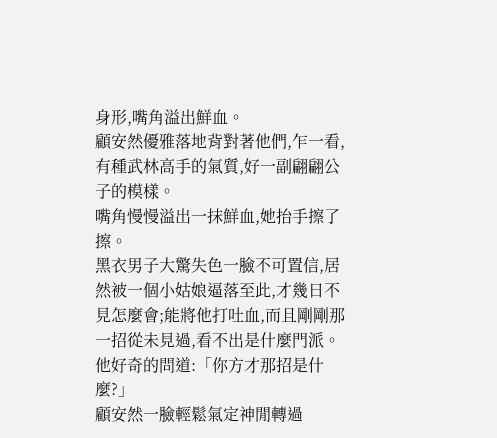身形,嘴角溢出鮮血。
顧安然優雅落地背對著他們,乍一看,有種武林高手的氣質,好一副翩翩公子的模樣。
嘴角慢慢溢出一抹鮮血,她抬手擦了擦。
黑衣男子大驚失色一臉不可置信,居然被一個小姑娘逼落至此,才幾日不見怎麼會;能將他打吐血,而且剛剛那一招從未見過,看不出是什麼門派。
他好奇的問道:「你方才那招是什麼?」
顧安然一臉輕鬆氣定神閒轉過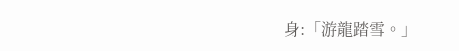身:「游龍踏雪。」